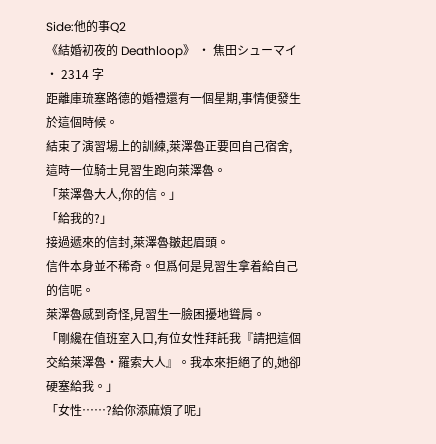Side:他的事Q2
《結婚初夜的 Deathloop》 · 焦田シューマイ · 2314 字
距離庫琉塞路德的婚禮還有一個星期,事情便發生於這個時候。
結束了演習場上的訓練,萊澤魯正要回自己宿舍,這時一位騎士見習生跑向萊澤魯。
「萊澤魯大人,你的信。」
「給我的?」
接過遞來的信封,萊澤魯皺起眉頭。
信件本身並不稀奇。但爲何是見習生拿着給自己的信呢。
萊澤魯感到奇怪,見習生一臉困擾地聳肩。
「剛纔在值班室入口,有位女性拜託我『請把這個交給萊澤魯·羅索大人』。我本來拒絕了的,她卻硬塞給我。」
「女性……?給你添麻煩了呢」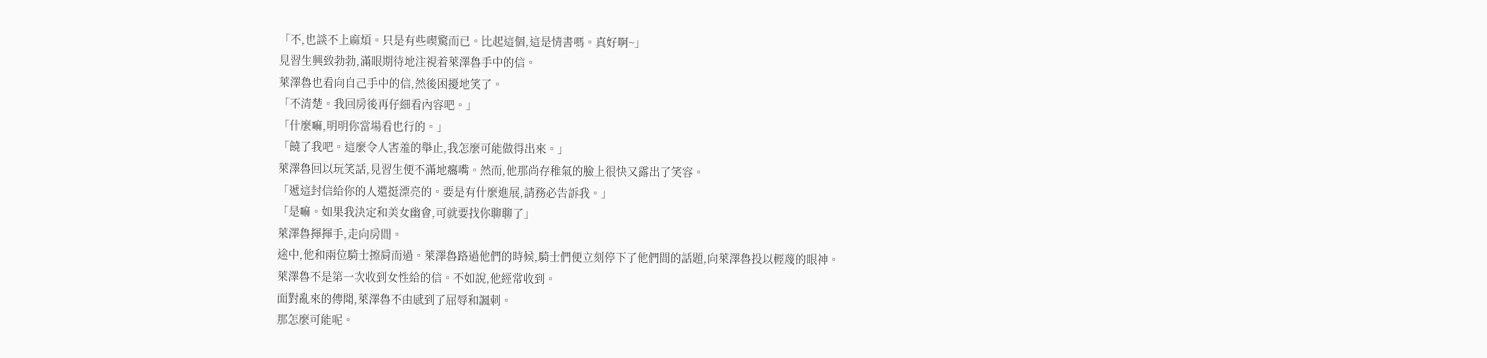「不,也談不上麻煩。只是有些喫驚而已。比起這個,這是情書嗎。真好啊~」
見習生興致勃勃,滿眼期待地注視着萊澤魯手中的信。
萊澤魯也看向自己手中的信,然後困擾地笑了。
「不清楚。我回房後再仔細看內容吧。」
「什麼嘛,明明你當場看也行的。」
「饒了我吧。這麼令人害羞的舉止,我怎麼可能做得出來。」
萊澤魯回以玩笑話,見習生便不滿地癟嘴。然而,他那尚存稚氣的臉上很快又露出了笑容。
「遞這封信給你的人還挺漂亮的。要是有什麼進展,請務必告訴我。」
「是嘛。如果我決定和美女幽會,可就要找你聊聊了」
萊澤魯揮揮手,走向房間。
途中,他和兩位騎士擦肩而過。萊澤魯路過他們的時候,騎士們便立刻停下了他們間的話題,向萊澤魯投以輕蔑的眼神。
萊澤魯不是第一次收到女性給的信。不如說,他經常收到。
面對亂來的傳聞,萊澤魯不由感到了屈辱和諷刺。
那怎麼可能呢。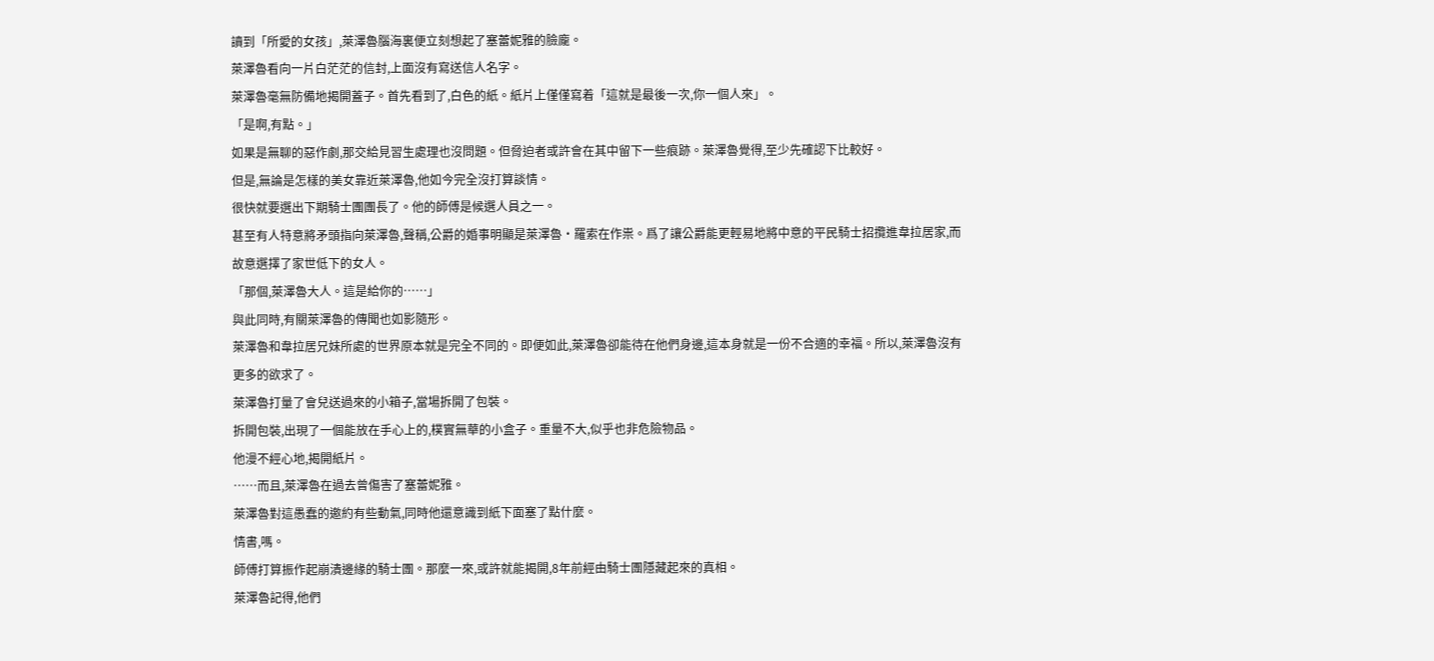讀到「所愛的女孩」,萊澤魯腦海裏便立刻想起了塞蕾妮雅的臉龐。
萊澤魯看向一片白茫茫的信封,上面沒有寫送信人名字。
萊澤魯毫無防備地揭開蓋子。首先看到了,白色的紙。紙片上僅僅寫着「這就是最後一次,你一個人來」。
「是啊,有點。」
如果是無聊的惡作劇,那交給見習生處理也沒問題。但脅迫者或許會在其中留下一些痕跡。萊澤魯覺得,至少先確認下比較好。
但是,無論是怎樣的美女靠近萊澤魯,他如今完全沒打算談情。
很快就要選出下期騎士團團長了。他的師傅是候選人員之一。
甚至有人特意將矛頭指向萊澤魯,聲稱,公爵的婚事明顯是萊澤魯·羅索在作祟。爲了讓公爵能更輕易地將中意的平民騎士招攬進韋拉居家,而故意選擇了家世低下的女人。
「那個,萊澤魯大人。這是給你的……」
與此同時,有關萊澤魯的傳聞也如影隨形。
萊澤魯和韋拉居兄妹所處的世界原本就是完全不同的。即便如此,萊澤魯卻能待在他們身邊,這本身就是一份不合適的幸福。所以,萊澤魯沒有更多的欲求了。
萊澤魯打量了會兒送過來的小箱子,當場拆開了包裝。
拆開包裝,出現了一個能放在手心上的,樸實無華的小盒子。重量不大,似乎也非危險物品。
他漫不經心地,揭開紙片。
……而且,萊澤魯在過去曾傷害了塞蕾妮雅。
萊澤魯對這愚蠢的邀約有些動氣,同時他還意識到紙下面塞了點什麼。
情書,嗎。
師傅打算振作起崩潰邊緣的騎士團。那麼一來,或許就能揭開,8年前經由騎士團隱藏起來的真相。
萊澤魯記得,他們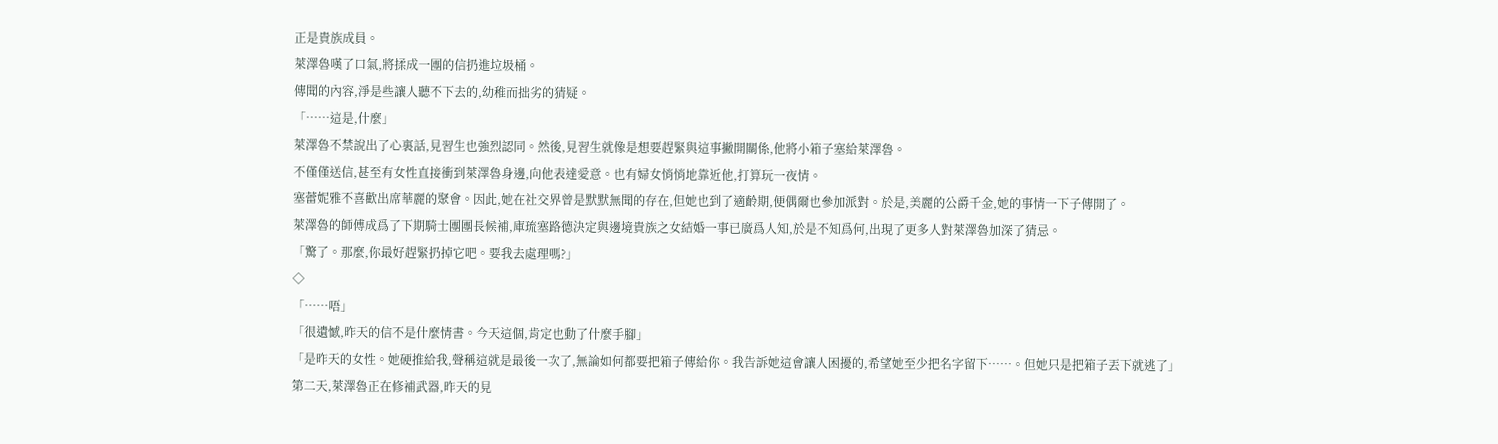正是貴族成員。
萊澤魯嘆了口氣,將揉成一團的信扔進垃圾桶。
傳聞的內容,淨是些讓人聽不下去的,幼稚而拙劣的猜疑。
「……這是,什麼」
萊澤魯不禁說出了心裏話,見習生也強烈認同。然後,見習生就像是想要趕緊與這事撇開關係,他將小箱子塞給萊澤魯。
不僅僅送信,甚至有女性直接衝到萊澤魯身邊,向他表達愛意。也有婦女悄悄地靠近他,打算玩一夜情。
塞蕾妮雅不喜歡出席華麗的聚會。因此,她在社交界曾是默默無聞的存在,但她也到了適齡期,便偶爾也參加派對。於是,美麗的公爵千金,她的事情一下子傳開了。
萊澤魯的師傅成爲了下期騎士團團長候補,庫琉塞路德決定與邊境貴族之女結婚一事已廣爲人知,於是不知爲何,出現了更多人對萊澤魯加深了猜忌。
「驚了。那麼,你最好趕緊扔掉它吧。要我去處理嗎?」
◇
「……唔」
「很遺憾,昨天的信不是什麼情書。今天這個,肯定也動了什麼手腳」
「是昨天的女性。她硬推給我,聲稱這就是最後一次了,無論如何都要把箱子傳給你。我告訴她這會讓人困擾的,希望她至少把名字留下……。但她只是把箱子丟下就逃了」
第二天,萊澤魯正在修補武器,昨天的見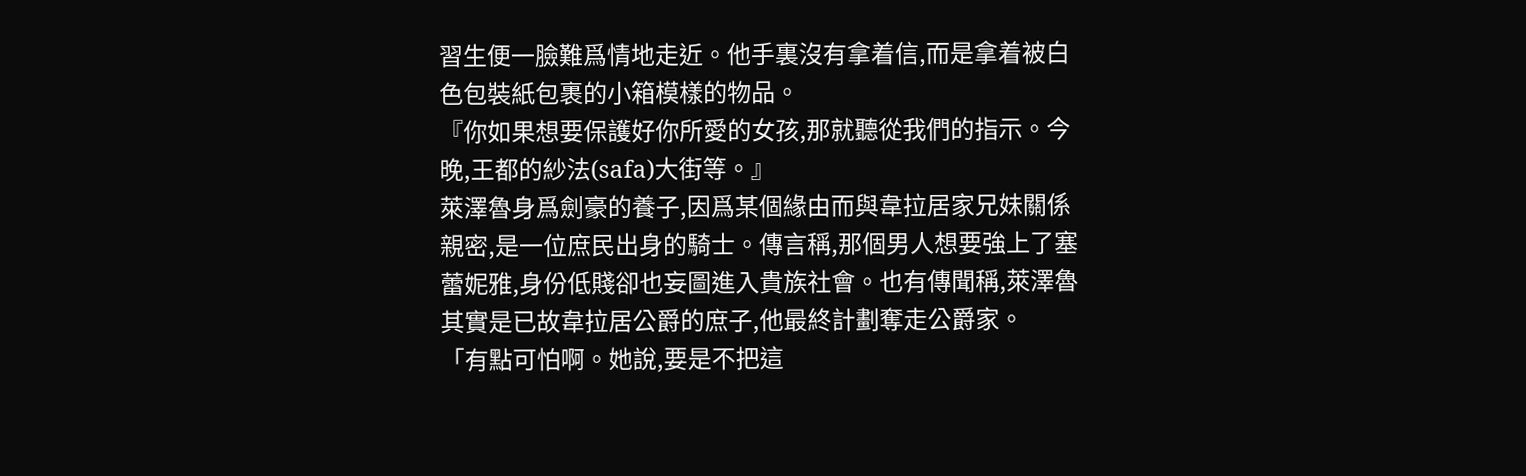習生便一臉難爲情地走近。他手裏沒有拿着信,而是拿着被白色包裝紙包裹的小箱模樣的物品。
『你如果想要保護好你所愛的女孩,那就聽從我們的指示。今晚,王都的紗法(safa)大街等。』
萊澤魯身爲劍豪的養子,因爲某個緣由而與韋拉居家兄妹關係親密,是一位庶民出身的騎士。傳言稱,那個男人想要強上了塞蕾妮雅,身份低賤卻也妄圖進入貴族社會。也有傳聞稱,萊澤魯其實是已故韋拉居公爵的庶子,他最終計劃奪走公爵家。
「有點可怕啊。她說,要是不把這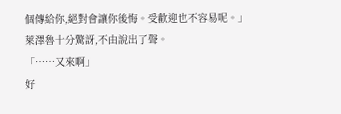個傳給你,絕對會讓你後悔。受歡迎也不容易呢。」
萊澤魯十分驚訝,不由說出了聲。
「……又來啊」
好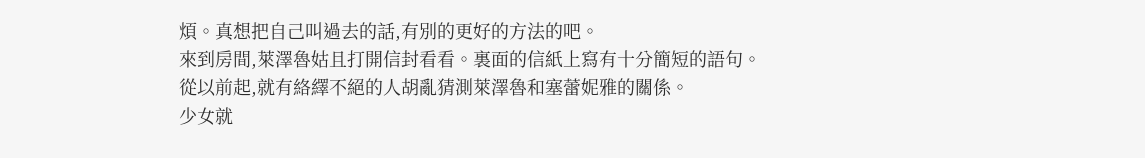煩。真想把自己叫過去的話,有別的更好的方法的吧。
來到房間,萊澤魯姑且打開信封看看。裏面的信紙上寫有十分簡短的語句。
從以前起,就有絡繹不絕的人胡亂猜測萊澤魯和塞蕾妮雅的關係。
少女就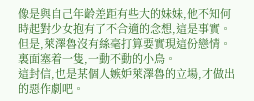像是與自己年齡差距有些大的妹妹,他不知何時起對少女抱有了不合適的念想,這是事實。但是,萊澤魯沒有絲毫打算要實現這份戀情。
裏面塞着一隻,一動不動的小鳥。
這封信,也是某個人嫉妒萊澤魯的立場,才做出的惡作劇吧。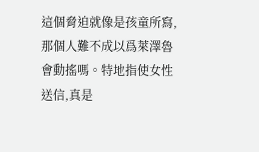這個脅迫就像是孩童所寫,那個人難不成以爲萊澤魯會動搖嗎。特地指使女性送信,真是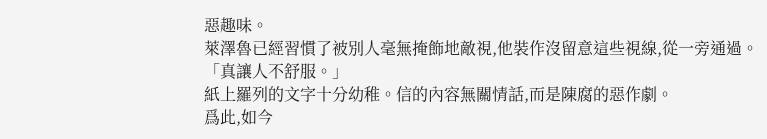惡趣味。
萊澤魯已經習慣了被別人毫無掩飾地敵視,他裝作沒留意這些視線,從一旁通過。
「真讓人不舒服。」
紙上羅列的文字十分幼稚。信的內容無關情話,而是陳腐的惡作劇。
爲此,如今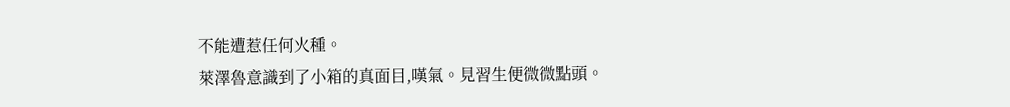不能遭惹任何火種。
萊澤魯意識到了小箱的真面目,嘆氣。見習生便微微點頭。